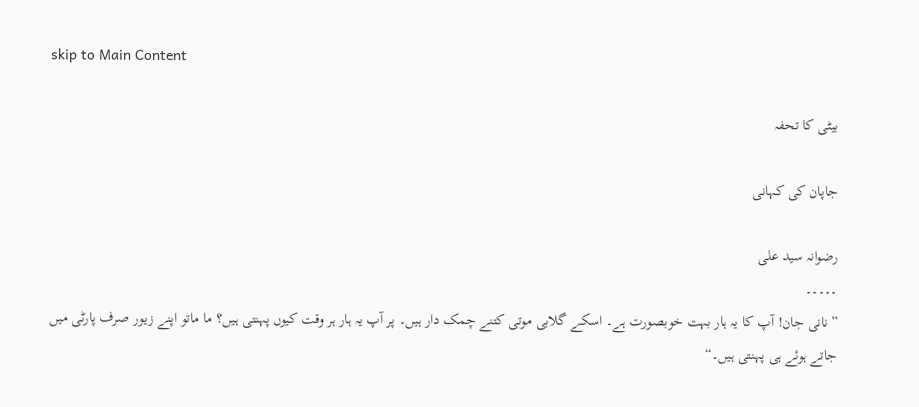skip to Main Content

بیٹی کا تحفہ

جاپان کی کہانی

رضوانہ سید علی
۔۔۔۔۔
”نانی جان! آپ کا یہ ہار بہت خوبصورت ہے۔ اسکے گلابی موتی کتنے چمک دار ہیں۔ پر آپ یہ ہار ہر وقت کیوں پہنتی ہیں؟ ما ماتو اپنے زیور صرف پارٹی میں جاتے ہوئے ہی پہنتی ہیں۔“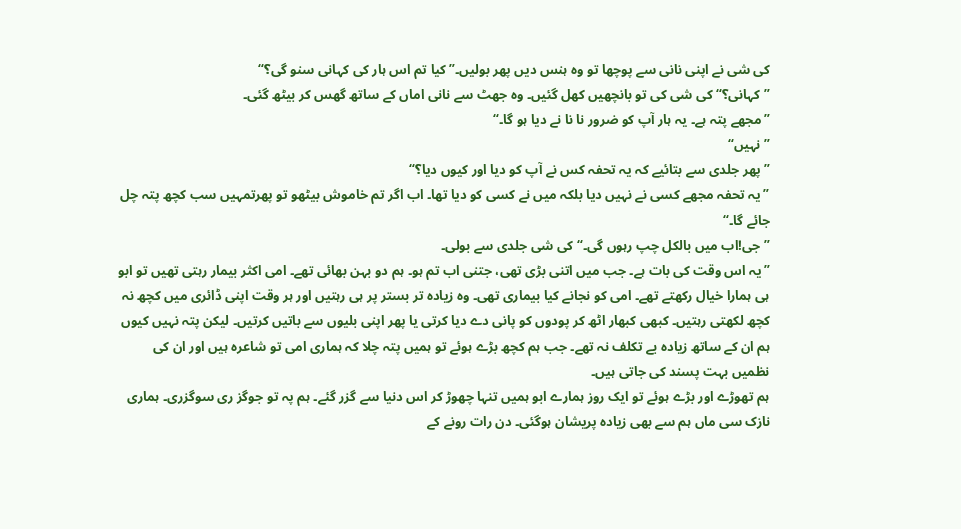کی شی نے اپنی نانی سے پوچھا تو وہ ہنس دیں پھر بولیں۔”کیا تم اس ہار کی کہانی سنو گی؟“
”کہانی؟“ کی شی کی تو بانچھیں کھل گئیں۔ وہ جھٹ سے نانی اماں کے ساتھ گھس کر بیٹھ گئی۔
”مجھے پتہ ہے۔ یہ ہار آپ کو ضرور نا نا نے دیا ہو گا۔“
”نہیں“
”پھر جلدی سے بتائیے کہ یہ تحفہ کس نے آپ کو دیا اور کیوں دیا؟“
”یہ تحفہ مجھے کسی نے نہیں دیا بلکہ میں نے کسی کو دیا تھا۔ اب اگر تم خاموش بیٹھو تو پھرتمہیں سب کچھ پتہ چل جائے گا۔“
”جی!اب میں بالکل چپ رہوں گی۔“ کی شی جلدی سے بولی۔
”یہ اس وقت کی بات ہے۔ جب میں اتنی بڑی تھی، جتنی اب تم ہو۔ ہم دو بہن بھائی تھے۔ امی اکثر بیمار رہتی تھیں تو ابو ہی ہمارا خیال رکھتے تھے۔ امی کو نجانے کیا بیماری تھی۔ وہ زیادہ تر بستر پر ہی رہتیں اور ہر وقت اپنی ڈائری میں کچھ نہ کچھ لکھتی رہتیں۔ کبھی کبھار اٹھ کر پودوں کو پانی دے دیا کرتی یا پھر اپنی بلیوں سے باتیں کرتیں۔ لیکن پتہ نہیں کیوں ہم ان کے ساتھ زیادہ بے تکلف نہ تھے۔ جب ہم کچھ بڑے ہوئے تو ہمیں پتہ چلا کہ ہماری امی تو شاعرہ ہیں اور ان کی نظمیں بہت پسند کی جاتی ہیں۔
ہم تھوڑے اور بڑے ہوئے تو ایک روز ہمارے ابو ہمیں تنہا چھوڑ کر اس دنیا سے گزر گئے۔ ہم پہ تو جوگز ری سوگزری۔ ہماری نازک سی ماں ہم سے بھی زیادہ پریشان ہوگئی۔ دن رات رونے کے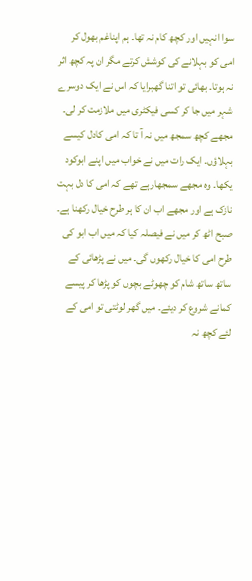سوا انہیں اور کچھ کام نہ تھا۔ ہم اپناغم بھول کر امی کو بہلانے کی کوشش کرتے مگر ان پہ کچھ اثر نہ ہوتا۔ بھائی تو اتنا گھبرایا کہ اس نے ایک دوسرے شہر میں جا کر کسی فیکٹری میں ملازمت کر لی۔ مجھے کچھ سمجھ میں نہ آ تا کہ امی کادل کیسے بہلاؤں۔ ایک رات میں نے خواب میں اپنے ابوکود یکھا۔ وہ مجھے سمجھارہے تھے کہ امی کا دل بہت نازک ہے اور مجھے اب ان کا ہر طرح خیال رکھنا ہے۔ صبح اٹھ کر میں نے فیصلہ کیا کہ میں اب ابو کی طرح امی کا خیال رکھوں گی۔ میں نے پڑھائی کے ساتھ ساتھ شام کو چھوٹے بچوں کو پڑھا کر پیسے کمانے شروع کر دیئے۔ میں گھر لوٹتی تو امی کے لئے کچھ نہ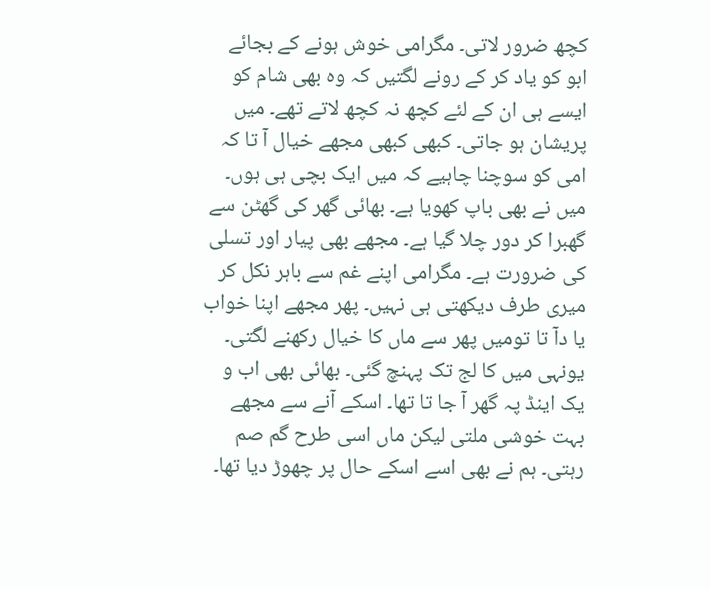کچھ ضرور لاتی۔ مگرامی خوش ہونے کے بجائے ابو کو یاد کر کے رونے لگتیں کہ وہ بھی شام کو ایسے ہی ان کے لئے کچھ نہ کچھ لاتے تھے۔ میں پریشان ہو جاتی۔ کبھی کبھی مجھے خیال آ تا کہ امی کو سوچنا چاہیے کہ میں ایک بچی ہی ہوں۔ میں نے بھی باپ کھویا ہے۔ بھائی گھر کی گھٹن سے گھبرا کر دور چلا گیا ہے۔ مجھے بھی پیار اور تسلی کی ضرورت ہے۔ مگرامی اپنے غم سے باہر نکل کر میری طرف دیکھتی ہی نہیں۔ پھر مجھے اپنا خواب یا دآ تا تومیں پھر سے ماں کا خیال رکھنے لگتی۔ یونہی میں کا لج تک پہنچ گئی۔ بھائی بھی اب و یک اینڈ پہ گھر آ جا تا تھا۔ اسکے آنے سے مجھے بہت خوشی ملتی لیکن ماں اسی طرح گم صم رہتی۔ ہم نے بھی اسے اسکے حال پر چھوڑ دیا تھا۔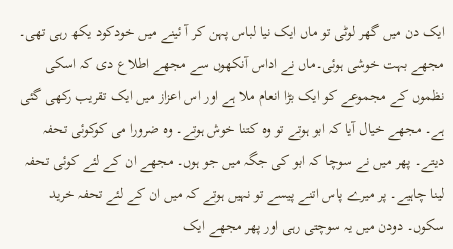ایک دن میں گھر لوٹی تو ماں ایک نیا لباس پہن کر آ ئینے میں خودکود یکھ رہی تھی۔ مجھے بہت خوشی ہوئی۔ماں نے اداس آنکھوں سے مجھے اطلاع دی کہ اسکی نظموں کے مجموعے کو ایک بڑا انعام ملا ہے اور اس اعزاز میں ایک تقریب رکھی گئی ہے۔ مجھے خیال آیا کہ ابو ہوتے تو وہ کتنا خوش ہوتے۔ وہ ضرورا می کوکوئی تحفہ دیتے۔ پھر میں نے سوچا کہ ابو کی جگہ میں جو ہوں۔ مجھے ان کے لئے کوئی تحفہ لینا چاہیے۔ پر میرے پاس اتنے پیسے تو نہیں ہوتے کہ میں ان کے لئے تحفہ خرید سکوں۔ دودن میں یہ سوچتی رہی اور پھر مجھے ایک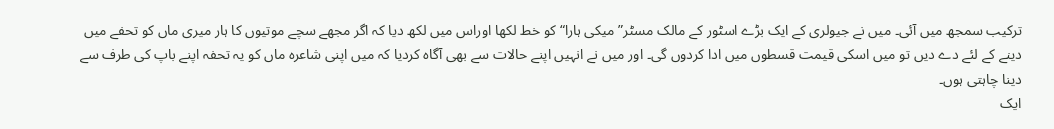ترکیب سمجھ میں آئی۔ میں نے جیولری کے ایک بڑے اسٹور کے مالک مسٹر”میکی ہارا“ کو خط لکھا اوراس میں لکھ دیا کہ اگر مجھے سچے موتیوں کا ہار میری ماں کو تحفے میں دینے کے لئے دے دیں تو میں اسکی قیمت قسطوں میں ادا کردوں گی۔ اور میں نے انہیں اپنے حالات سے بھی آگاہ کردیا کہ میں اپنی شاعرہ ماں کو یہ تحفہ اپنے باپ کی طرف سے دینا چاہتی ہوں۔
ایک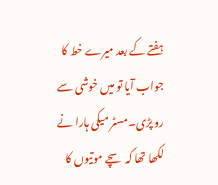ہفتے کے بعد میرے خط کا جواب آیا تو میں خوشی سے رو پڑی۔مسٹر میکی ہارا نے لکھا تھا کہ سچے موتیوں کا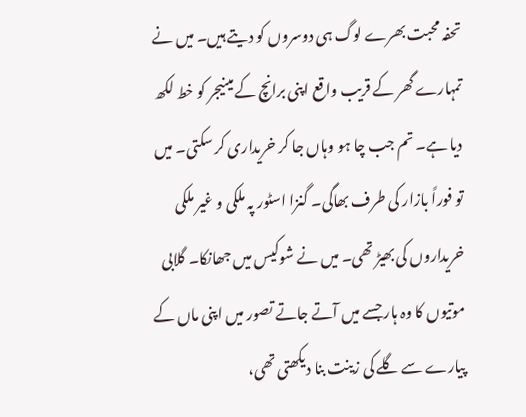تحفہ محبت بھرے لوگ ہی دوسروں کو دیتے ہیں۔ میں نے تمہارے گھر کے قریب واقع اپنی برانچ کے مینیجر کو خط لکھ دیا ہے۔ تم جب چا ہو وہاں جا کر خریداری کر سکتی۔ میں تو فوراً بازار کی طرف بھاگی۔ گنزا اسٹور پہ ملکی و غیر ملکی خریداروں کی بھیڑ تھی۔ میں نے شوکیس میں جھانکا۔ گلابی موتیوں کا وہ ہار جسے میں آتے جاتے تصور میں اپنی ماں کے پیارے سے گلے کی زینت بنا دیکھتی تھی،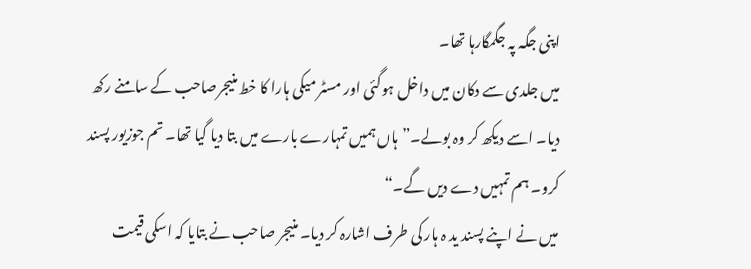اپنی جگہ پہ جگمگارہا تھا۔
میں جلدی سے دکان میں داخل ہوگئی اور مسٹر میکی ہارا کا خط منیجرصاحب کے سامنے رکھ دیا۔ اسے دیکھ کر وہ بولے۔”ہاں ہمیں تمہارے بارے میں بتا دیا گیا تھا۔ تم جوزیور پسند کرو۔ ہم تمہیں دے دیں گے۔“
میں نے اپنے پسند ید ہ ہار کی طرف اشارہ کر دیا۔ منیجر صاحب نے بتایا کہ اسکی قیمت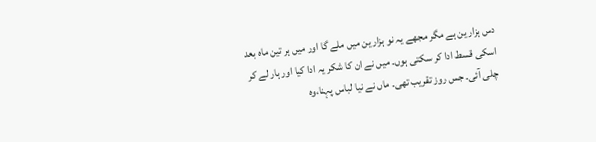دس ہزار ین ہے مگر مجھے یہ نو ہزار ین میں ملے گا اور میں ہر تین ماہ بعد اسکی قسط ادا کر سکتی ہوں۔ میں نے ان کا شکر یہ ادا کیا اور ہار لے کر چلی آئی۔ جس روز تقریب تھی۔ ماں نے نیا لباس پہنا،وہ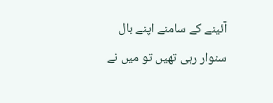آئینے کے سامنے اپنے بال سنوار رہی تھیں تو میں نے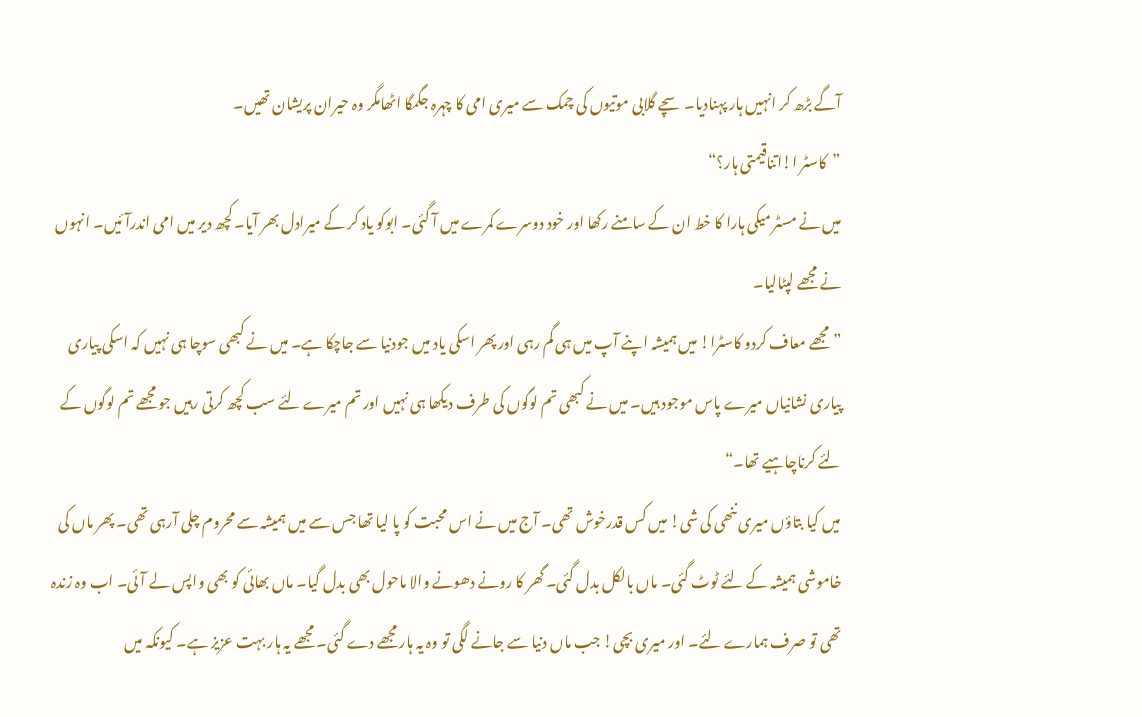آگے بڑھ کر انہیں ہار پہنادیا۔ سچے گلابی موتیوں کی چمک سے میری امی کا چہرہ جگمگا اٹھامگر وہ حیران پریشان تھیں۔
”کاسٹر ا!اتناقیمتی ہار؟“
میں نے مسٹر میکی ہارا کا خط ان کے سامنے رکھا اور خود دوسرے کمرے میں آ گئی۔ ابوکو یاد کر کے میرادل بھر آیا۔ کچھ دیر میں امی اندرآ ئیں۔ انہوں نے مجھے لپٹالیا۔
”مجھے معاف کردو کاسٹرا! میں ہمیشہ اپنے آپ میں ہی گم رہی اور پھر اسکی یاد میں جودنیا سے جاچکا ہے۔ میں نے کبھی سوچا ہی نہیں کہ اسکی پیاری پیاری نشانیاں میرے پاس موجود ہیں۔ میں نے کبھی تم لوگوں کی طرف دیکھا ہی نہیں اور تم میرے لئے سب کچھ کرتی رہیں جو مجھے تم لوگوں کے لئے کرناچاہیے تھا۔“
میں کیا بتاؤں میری ننھی کی شی! میں کس قدرخوش تھی۔ آج میں نے اس محبت کو پا لیا تھا جس سے میں ہمیشہ سے محروم چلی آرہی تھی۔ پھر ماں کی خاموشی ہمیشہ کے لئے ٹوٹ گئی۔ ماں بالکل بدل گئی۔ گھر کا رونے دھونے والا ماحول بھی بدل گیا۔ ماں بھائی کو بھی واپس لے آئی۔ اب وہ زندہ تھی تو صرف ہمارے لئے۔ اور میری بچی! جب ماں دنیا سے جانے لگی تو وہ یہ ہار مجھے دے گئی۔ مجھے یہ ہار بہت عزیز ہے۔ کیونکہ میں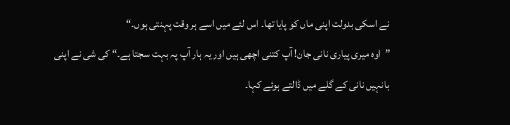نے اسکی بدولت اپنی ماں کو پایا تھا۔ اس لئے میں اسے ہر وقت پہنتی ہوں۔“
”اوہ میری پیاری نانی جان! آپ کتنی اچھی ہیں اور یہ ہار آپ پہ بہت سجتا ہے۔“ کی شی نے اپنی بانہیں نانی کے گلے میں ڈالتے ہوئے کہا۔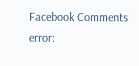Facebook Comments
error: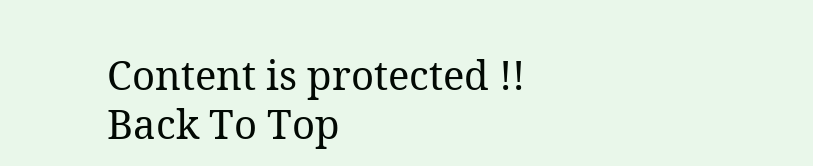Content is protected !!
Back To Top